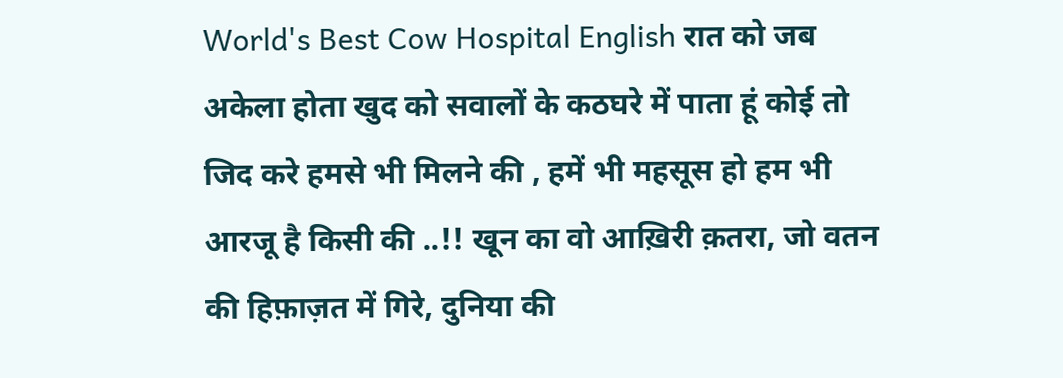World's Best Cow Hospital English रात को जब अकेला होता खुद को सवालों के कठघरे में पाता हूं कोई तो जिद करे हमसे भी मिलने की , हमें भी महसूस हो हम भी आरजू है किसी की ..!! खून का वो आख़िरी क़तरा, जो वतन की हिफ़ाज़त में गिरे, दुनिया की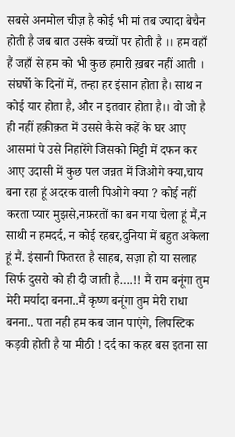सबसे अनमोल चीज़ है कोई भी मां तब ज्यादा बेचैन होती है जब बात उसके बच्चों पर होती है ।। हम वहाँ हैं जहाँ से हम को भी कुछ हमारी ख़बर नहीं आती । संघर्षो के दिनों में, तन्हा हर इंसान होता है। साथ न कोई यार होता है, और न इतवार होता है।। वो जो है ही नहीं हक़ीक़त में उससे कैसे कहें के घर आए आसमां पे उसे निहारेंगे जिसको मिट्टी में दफन कर आए उदासी में कुछ पल जन्नत में जिओगे क्या,चाय बना रहा हूं अदरक वाली पिओगे क्या ? कोई नहीं करता प्यार मुझसे,नफ़रतों का बन गया चेला हूं मैं,न साथी न हमदर्द, न कोई रहबर,दुनिया में बहुत अकेला हूं मैं. इंसानी फितरत है साहब, सज़ा हो या सलाह सिर्फ दुसरो को ही दी जाती है….!! मैं राम बनूंगा तुम मेरी मर्यादा बनना..मैं कृष्ण बनूंगा तुम मेरी राधा बनना.. पता नही हम कब जान पाएंगे, लिपस्टिक कड़वी होती है या मीठी ! दर्द का कहर बस इतना सा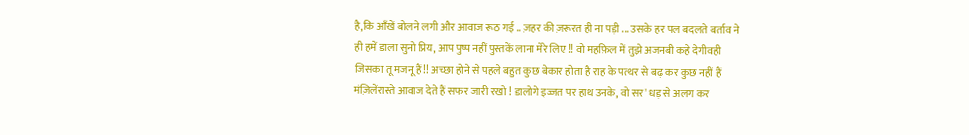है,कि आँखें बोलने लगी और आवाज रूठ गई .. ज़हर की ज़रूरत ही ना पड़ी ... उसके हर पल बदलते बर्ताव ने ही हमें डाला सुनो प्रिय, आप पुष्प नहीं पुस्तकें लाना मेरे लिए !! वो महफ़िल में तुझे अजनबी कहे देगीवही जिसका तू मजनू हैं!! अच्छा होने से पहले बहुत कुछ बेकार होता है राह के पत्थर से बढ़ कर कुछ नहीं हैं मंज़िलेंरास्ते आवाज देते हैं सफर जारी रखो ! डालोगे इज्जत पर हाथ उनके, वो सर' धड़ से अलग कर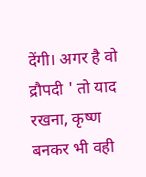देंगी। अगर है वो द्रौपदी ' तो याद रखना, कृष्ण बनकर भी वही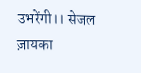उभरेंगी।। सेजल ज़ायका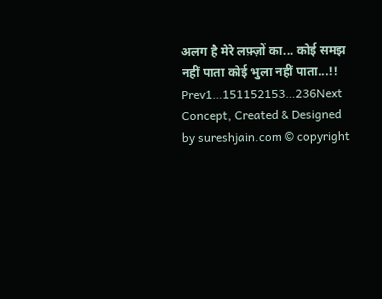अलग है मेरे लफ़्ज़ों का... कोई समझ नहीं पाता कोई भुला नहीं पाता...!! Prev1…151152153…236Next Concept, Created & Designed by sureshjain.com © copyright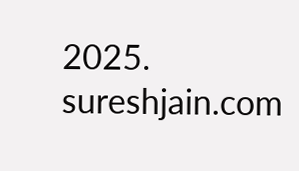2025. sureshjain.com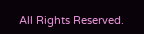All Rights Reserved.